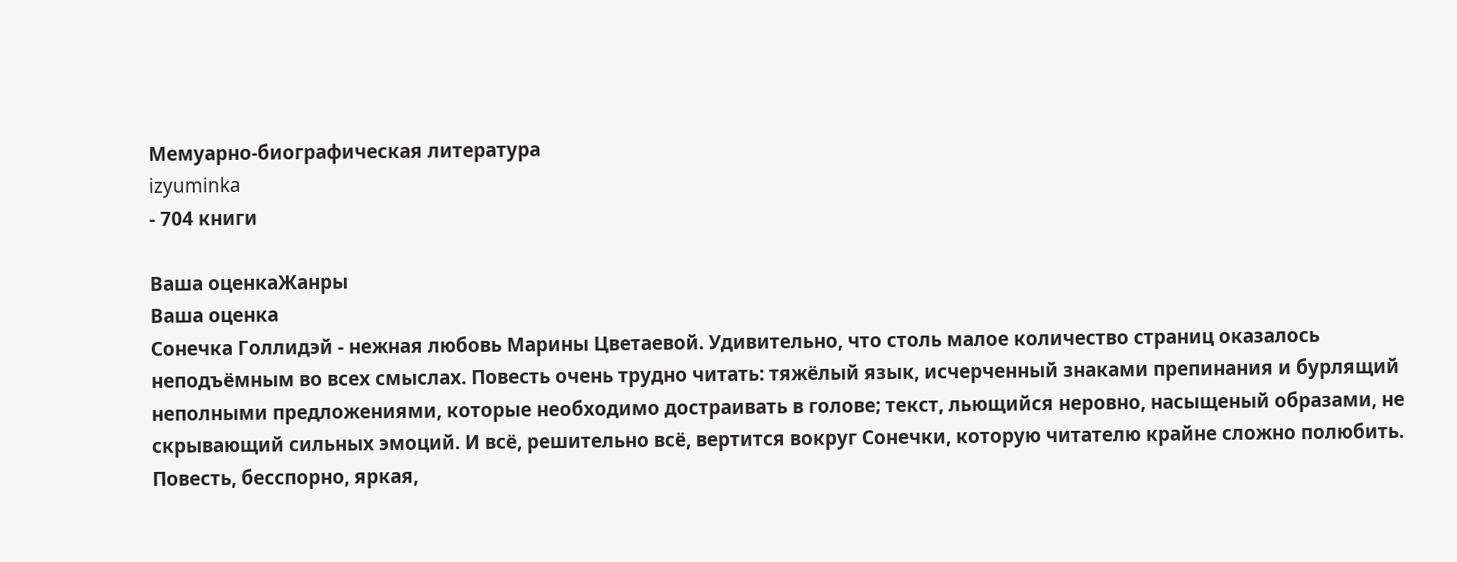Мемуарно-биографическая литература
izyuminka
- 704 книги

Ваша оценкаЖанры
Ваша оценка
Сонечка Голлидэй - нежная любовь Марины Цветаевой. Удивительно, что столь малое количество страниц оказалось неподъёмным во всех смыслах. Повесть очень трудно читать: тяжёлый язык, исчерченный знаками препинания и бурлящий неполными предложениями, которые необходимо достраивать в голове; текст, льющийся неровно, насыщеный образами, не скрывающий сильных эмоций. И всё, решительно всё, вертится вокруг Сонечки, которую читателю крайне сложно полюбить. Повесть, бесспорно, яркая,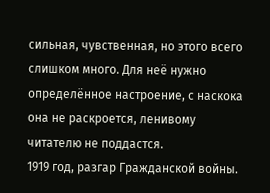сильная, чувственная, но этого всего слишком много. Для неё нужно определённое настроение, с наскока она не раскроется, ленивому читателю не поддастся.
1919 год, разгар Гражданской войны.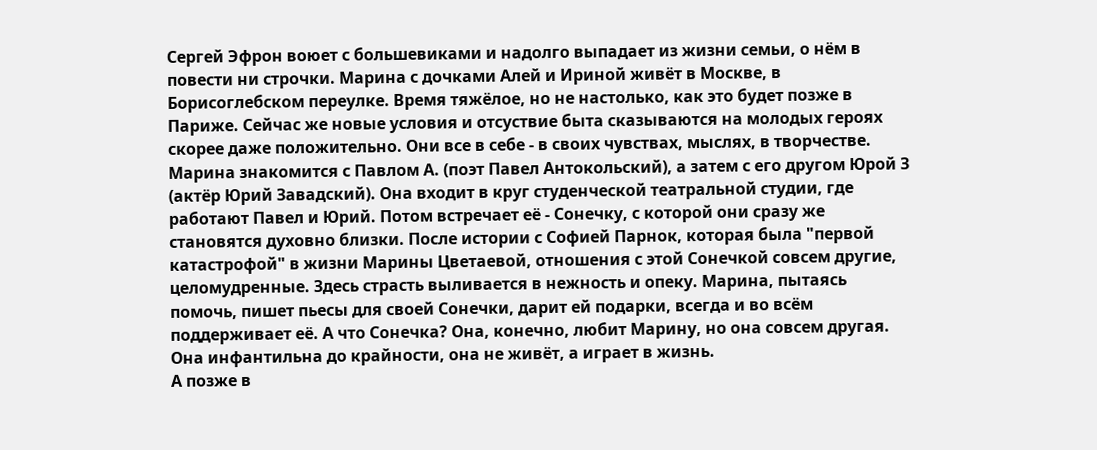Сергей Эфрон воюет с большевиками и надолго выпадает из жизни семьи, о нём в повести ни строчки. Марина с дочками Алей и Ириной живёт в Москве, в Борисоглебском переулке. Время тяжёлое, но не настолько, как это будет позже в Париже. Сейчас же новые условия и отсуствие быта сказываются на молодых героях скорее даже положительно. Они все в себе - в своих чувствах, мыслях, в творчестве. Марина знакомится с Павлом А. (поэт Павел Антокольский), а затем с его другом Юрой З (актёр Юрий Завадский). Она входит в круг студенческой театральной студии, где работают Павел и Юрий. Потом встречает её - Сонечку, с которой они сразу же становятся духовно близки. После истории с Софией Парнок, которая была "первой катастрофой" в жизни Марины Цветаевой, отношения с этой Сонечкой совсем другие, целомудренные. Здесь страсть выливается в нежность и опеку. Марина, пытаясь помочь, пишет пьесы для своей Сонечки, дарит ей подарки, всегда и во всём поддерживает её. А что Сонечка? Она, конечно, любит Марину, но она совсем другая. Она инфантильна до крайности, она не живёт, а играет в жизнь.
А позже в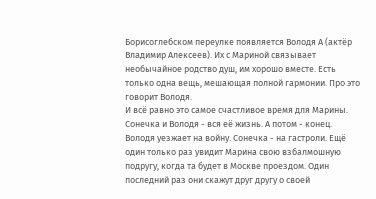Борисоглебском переулке появляется Володя А (актёр Владимир Алексеев). Их с Мариной связывает необычайное родство душ, им хорошо вместе. Есть только одна вещь, мешающая полной гармонии. Про это говорит Володя.
И всё равно это самое счастливое время для Марины. Сонечка и Володя - вся её жизнь. А потом - конец. Володя уезжает на войну. Сонечка - на гастроли. Ещё один только раз увидит Марина свою взбалмошную подругу, когда та будет в Москве проездом. Один последний раз они скажут друг другу о своей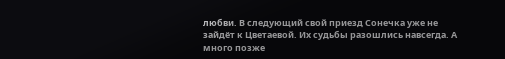любви. В следующий свой приезд Сонечка уже не зайдёт к Цветаевой. Их судьбы разошлись навсегда. А много позже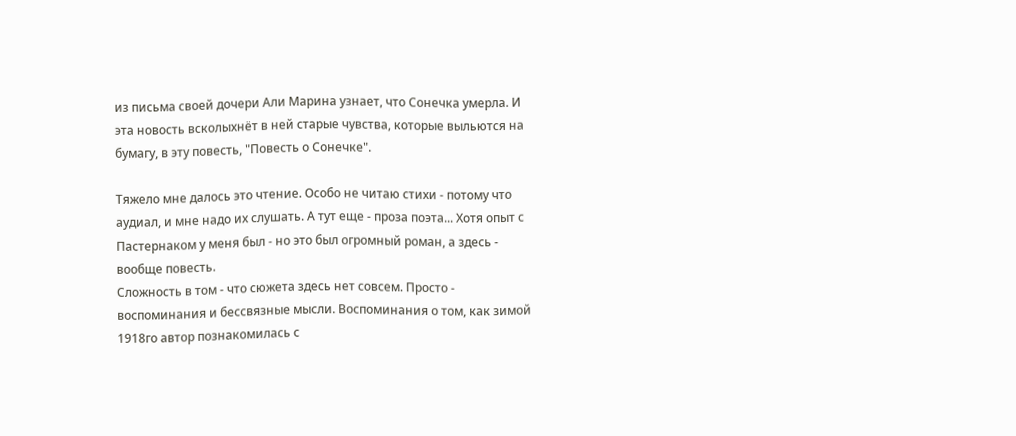из письма своей дочери Али Марина узнает, что Сонечка умерла. И эта новость всколыхнёт в ней старые чувства, которые выльются на бумагу, в эту повесть, "Повесть о Сонечке".

Тяжело мне далось это чтение. Особо не читаю стихи - потому что аудиал, и мне надо их слушать. А тут еще - проза поэта... Хотя опыт с Пастернаком у меня был - но это был огромный роман, а здесь - вообще повесть.
Сложность в том - что сюжета здесь нет совсем. Просто - воспоминания и бессвязные мысли. Воспоминания о том, как зимой 1918го автор познакомилась с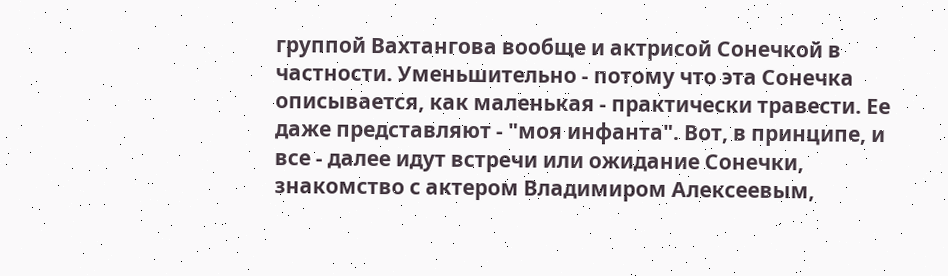группой Вахтангова вообще и актрисой Сонечкой в частности. Уменьшительно - потому что эта Сонечка описывается, как маленькая - практически травести. Ее даже представляют - "моя инфанта". Вот, в принципе, и все - далее идут встречи или ожидание Сонечки, знакомство с актером Владимиром Алексеевым,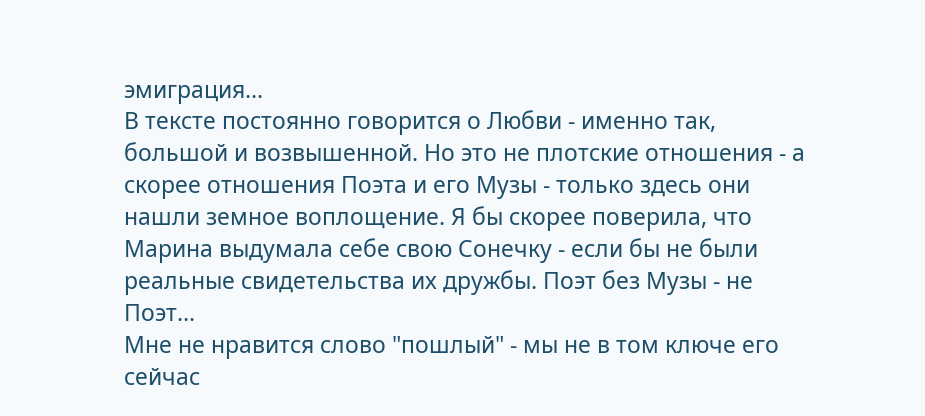эмиграция...
В тексте постоянно говорится о Любви - именно так, большой и возвышенной. Но это не плотские отношения - а скорее отношения Поэта и его Музы - только здесь они нашли земное воплощение. Я бы скорее поверила, что Марина выдумала себе свою Сонечку - если бы не были реальные свидетельства их дружбы. Поэт без Музы - не Поэт...
Мне не нравится слово "пошлый" - мы не в том ключе его сейчас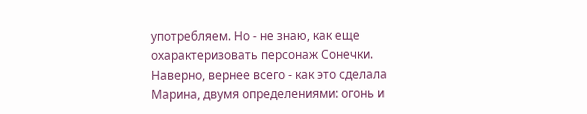употребляем. Но - не знаю, как еще охарактеризовать персонаж Сонечки. Наверно, вернее всего - как это сделала Марина, двумя определениями: огонь и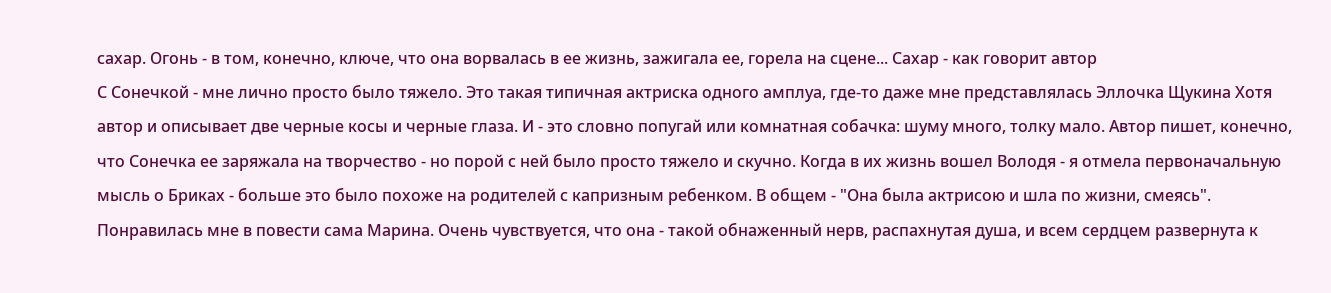сахар. Огонь - в том, конечно, ключе, что она ворвалась в ее жизнь, зажигала ее, горела на сцене... Сахар - как говорит автор
С Сонечкой - мне лично просто было тяжело. Это такая типичная актриска одного амплуа, где-то даже мне представлялась Эллочка Щукина Хотя автор и описывает две черные косы и черные глаза. И - это словно попугай или комнатная собачка: шуму много, толку мало. Автор пишет, конечно, что Сонечка ее заряжала на творчество - но порой с ней было просто тяжело и скучно. Когда в их жизнь вошел Володя - я отмела первоначальную мысль о Бриках - больше это было похоже на родителей с капризным ребенком. В общем - "Она была актрисою и шла по жизни, смеясь".
Понравилась мне в повести сама Марина. Очень чувствуется, что она - такой обнаженный нерв, распахнутая душа, и всем сердцем развернута к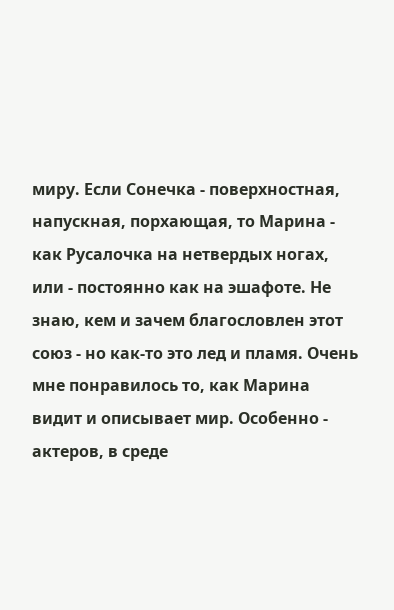миру. Если Сонечка - поверхностная, напускная, порхающая, то Марина - как Русалочка на нетвердых ногах, или - постоянно как на эшафоте. Не знаю, кем и зачем благословлен этот союз - но как-то это лед и пламя. Очень мне понравилось то, как Марина видит и описывает мир. Особенно - актеров, в среде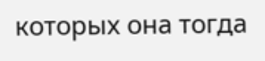которых она тогда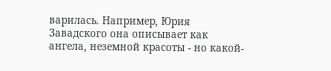варилась. Например, Юрия Завадского она описывает как ангела, неземной красоты - но какой-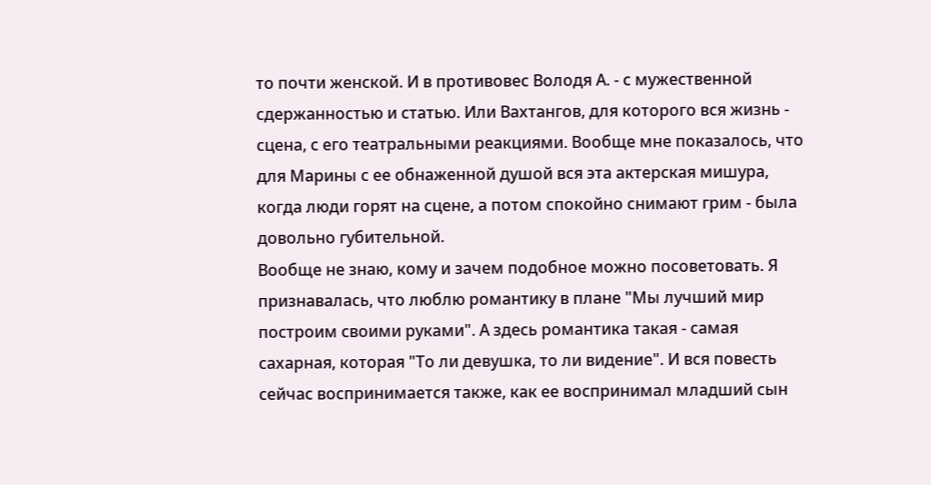то почти женской. И в противовес Володя А. - с мужественной сдержанностью и статью. Или Вахтангов, для которого вся жизнь - сцена, с его театральными реакциями. Вообще мне показалось, что для Марины с ее обнаженной душой вся эта актерская мишура, когда люди горят на сцене, а потом спокойно снимают грим - была довольно губительной.
Вообще не знаю, кому и зачем подобное можно посоветовать. Я признавалась, что люблю романтику в плане "Мы лучший мир построим своими руками". А здесь романтика такая - самая сахарная, которая "То ли девушка, то ли видение". И вся повесть сейчас воспринимается также, как ее воспринимал младший сын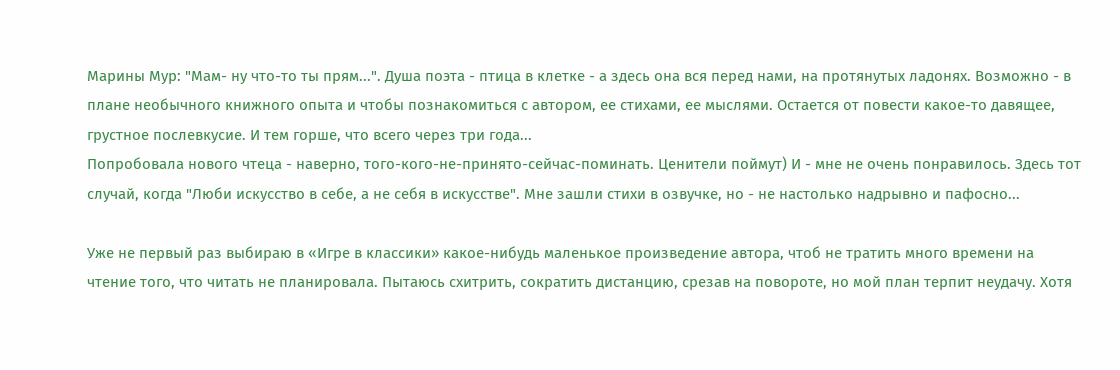Марины Мур: "Мам- ну что-то ты прям...". Душа поэта - птица в клетке - а здесь она вся перед нами, на протянутых ладонях. Возможно - в плане необычного книжного опыта и чтобы познакомиться с автором, ее стихами, ее мыслями. Остается от повести какое-то давящее, грустное послевкусие. И тем горше, что всего через три года...
Попробовала нового чтеца - наверно, того-кого-не-принято-сейчас-поминать. Ценители поймут) И - мне не очень понравилось. Здесь тот случай, когда "Люби искусство в себе, а не себя в искусстве". Мне зашли стихи в озвучке, но - не настолько надрывно и пафосно...

Уже не первый раз выбираю в «Игре в классики» какое-нибудь маленькое произведение автора, чтоб не тратить много времени на чтение того, что читать не планировала. Пытаюсь схитрить, сократить дистанцию, срезав на повороте, но мой план терпит неудачу. Хотя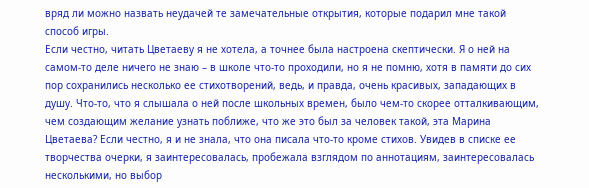вряд ли можно назвать неудачей те замечательные открытия, которые подарил мне такой способ игры.
Если честно, читать Цветаеву я не хотела, а точнее была настроена скептически. Я о ней на самом-то деле ничего не знаю – в школе что-то проходили, но я не помню, хотя в памяти до сих пор сохранились несколько ее стихотворений, ведь, и правда, очень красивых, западающих в душу. Что-то, что я слышала о ней после школьных времен, было чем-то скорее отталкивающим, чем создающим желание узнать поближе, что же это был за человек такой, эта Марина Цветаева? Если честно, я и не знала, что она писала что-то кроме стихов. Увидев в списке ее творчества очерки, я заинтересовалась, пробежала взглядом по аннотациям, заинтересовалась несколькими, но выбор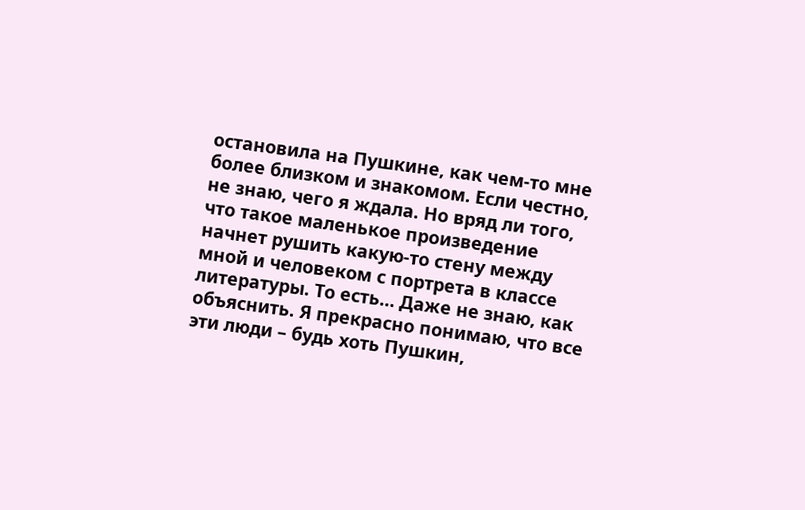остановила на Пушкине, как чем-то мне более близком и знакомом. Если честно, не знаю, чего я ждала. Но вряд ли того, что такое маленькое произведение начнет рушить какую-то стену между мной и человеком с портрета в классе литературы. То есть… Даже не знаю, как объяснить. Я прекрасно понимаю, что все эти люди – будь хоть Пушкин,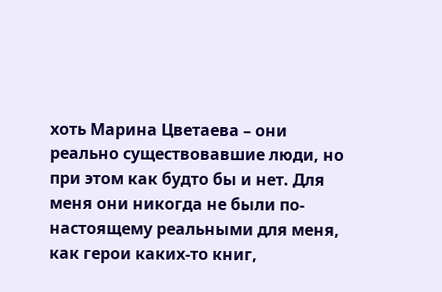хоть Марина Цветаева – они реально существовавшие люди, но при этом как будто бы и нет. Для меня они никогда не были по-настоящему реальными для меня, как герои каких-то книг,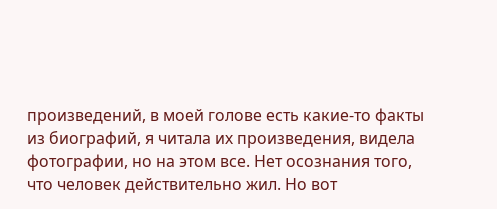произведений, в моей голове есть какие-то факты из биографий, я читала их произведения, видела фотографии, но на этом все. Нет осознания того, что человек действительно жил. Но вот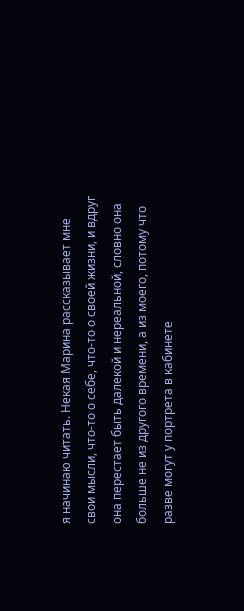я начинаю читать. Некая Марина рассказывает мне свои мысли, что-то о себе, что-то о своей жизни, и вдруг она перестает быть далекой и нереальной, словно она больше не из другого времени, а из моего, потому что разве могут у портрета в кабинете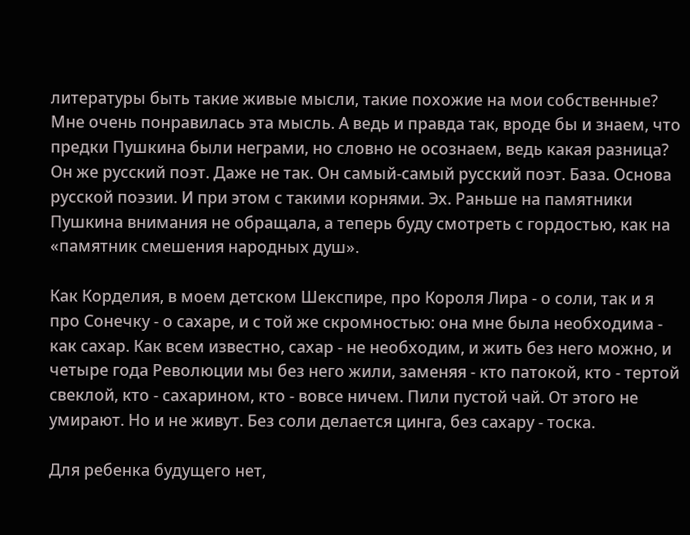литературы быть такие живые мысли, такие похожие на мои собственные?
Мне очень понравилась эта мысль. А ведь и правда так, вроде бы и знаем, что предки Пушкина были неграми, но словно не осознаем, ведь какая разница? Он же русский поэт. Даже не так. Он самый-самый русский поэт. База. Основа русской поэзии. И при этом с такими корнями. Эх. Раньше на памятники Пушкина внимания не обращала, а теперь буду смотреть с гордостью, как на «памятник смешения народных душ».

Как Корделия, в моем детском Шекспире, про Короля Лира - о соли, так и я про Сонечку - о сахаре, и с той же скромностью: она мне была необходима - как сахар. Как всем известно, сахар - не необходим, и жить без него можно, и четыре года Революции мы без него жили, заменяя - кто патокой, кто - тертой свеклой, кто - сахарином, кто - вовсе ничем. Пили пустой чай. От этого не умирают. Но и не живут. Без соли делается цинга, без сахару - тоска.

Для ребенка будущего нет,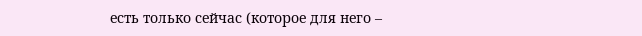есть только сейчас (которое для него –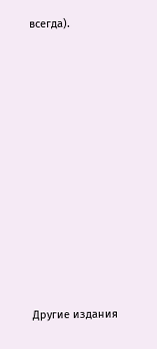всегда).














Другие издания